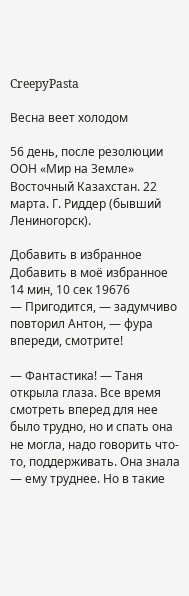CreepyPasta

Весна веет холодом

56 день, после резолюции ООН «Мир на Земле» Восточный Казахстан. 22 марта. Г. Риддер (бывший Лениногорск).

Добавить в избранное Добавить в моё избранное
14 мин, 10 сек 19676
— Пригодится, — задумчиво повторил Антон, — фура впереди, смотрите!

— Фантастика! — Таня открыла глаза. Все время смотреть вперед для нее было трудно, но и спать она не могла, надо говорить что-то, поддерживать. Она знала — ему труднее. Но в такие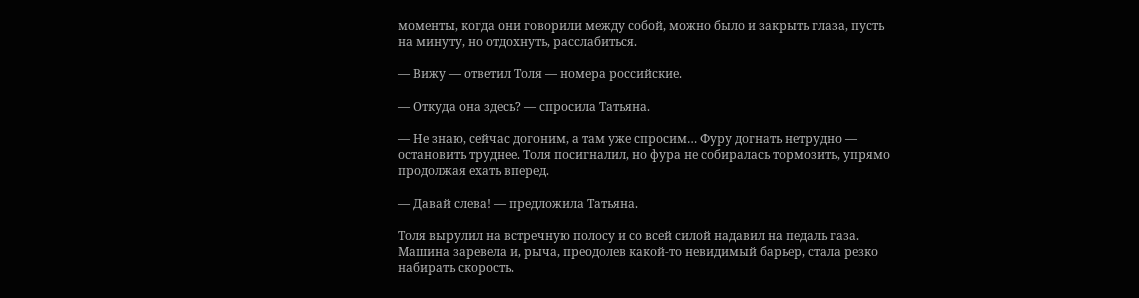моменты, когда они говорили между собой, можно было и закрыть глаза, пусть на минуту, но отдохнуть, расслабиться.

— Вижу — ответил Толя — номера российские.

— Откуда она здесь? — спросила Татьяна.

— Не знаю, сейчас догоним, а там уже спросим… Фуру догнать нетрудно — остановить труднее. Толя посигналил, но фура не собиралась тормозить, упрямо продолжая ехать вперед.

— Давай слева! — предложила Татьяна.

Толя вырулил на встречную полосу и со всей силой надавил на педаль газа. Машина заревела и, рыча, преодолев какой-то невидимый барьер, стала резко набирать скорость.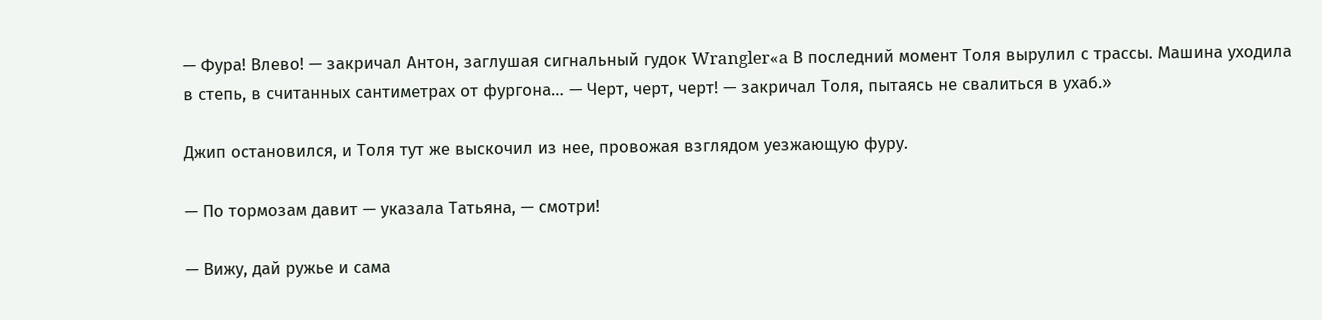— Фура! Влево! — закричал Антон, заглушая сигнальный гудок Wrangler«a В последний момент Толя вырулил с трассы. Машина уходила в степь, в считанных сантиметрах от фургона… — Черт, черт, черт! — закричал Толя, пытаясь не свалиться в ухаб.»

Джип остановился, и Толя тут же выскочил из нее, провожая взглядом уезжающую фуру.

— По тормозам давит — указала Татьяна, — смотри!

— Вижу, дай ружье и сама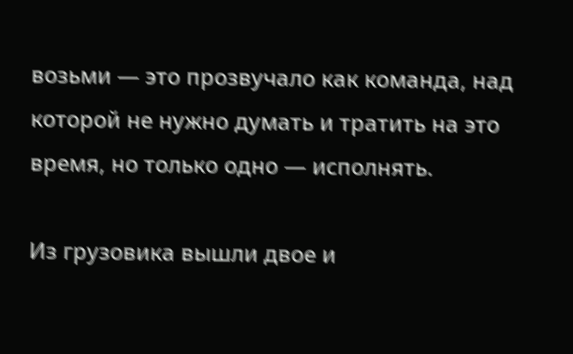возьми — это прозвучало как команда, над которой не нужно думать и тратить на это время, но только одно — исполнять.

Из грузовика вышли двое и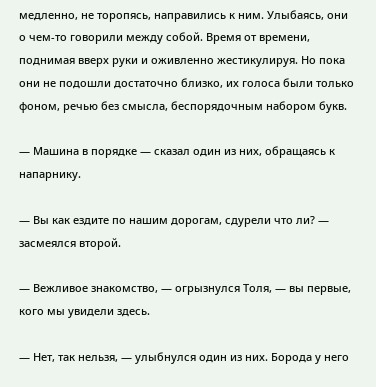медленно, не торопясь, направились к ним. Улыбаясь, они о чем-то говорили между собой. Время от времени, поднимая вверх руки и оживленно жестикулируя. Но пока они не подошли достаточно близко, их голоса были только фоном, речью без смысла, беспорядочным набором букв.

— Машина в порядке — сказал один из них, обращаясь к напарнику.

— Вы как ездите по нашим дорогам, сдурели что ли? — засмеялся второй.

— Вежливое знакомство, — огрызнулся Толя, — вы первые, кого мы увидели здесь.

— Нет, так нельзя, — улыбнулся один из них. Борода у него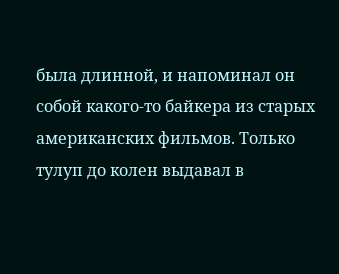была длинной, и напоминал он собой какого-то байкера из старых американских фильмов. Только тулуп до колен выдавал в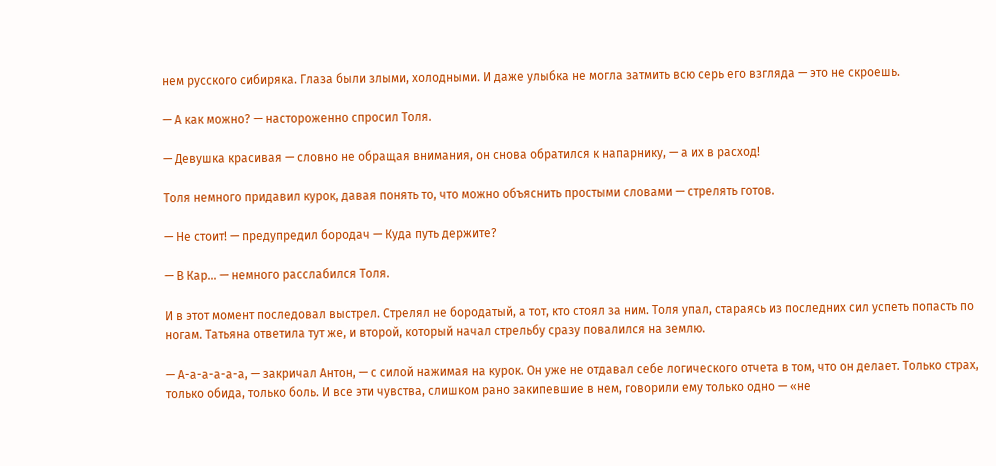нем русского сибиряка. Глаза были злыми, холодными. И даже улыбка не могла затмить всю серь его взгляда — это не скроешь.

— А как можно? — настороженно спросил Толя.

— Девушка красивая — словно не обращая внимания, он снова обратился к напарнику, — а их в расход!

Толя немного придавил курок, давая понять то, что можно объяснить простыми словами — стрелять готов.

— Не стоит! — предупредил бородач — Куда путь держите?

— В Кар… — немного расслабился Толя.

И в этот момент последовал выстрел. Стрелял не бородатый, а тот, кто стоял за ним. Толя упал, стараясь из последних сил успеть попасть по ногам. Татьяна ответила тут же, и второй, который начал стрельбу сразу повалился на землю.

— А-а-а-а-а-а, — закричал Антон, — с силой нажимая на курок. Он уже не отдавал себе логического отчета в том, что он делает. Только страх, только обида, только боль. И все эти чувства, слишком рано закипевшие в нем, говорили ему только одно — «не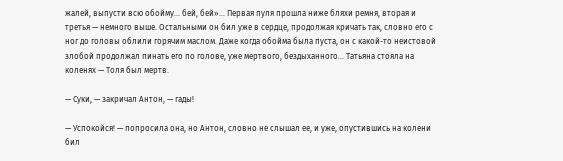жалей, выпусти всю обойму… бей, бей»… Первая пуля прошла ниже бляхи ремня, вторая и третья — немного выше. Остальными он бил уже в сердце, продолжая кричать так, словно его с ног до головы облили горячим маслом. Даже когда обойма была пуста, он с какой-то неистовой злобой продолжал пинать его по голове, уже мертвого, бездыханного… Татьяна стояла на коленях — Толя был мертв.

— Суки, — закричал Антон, — гады!

— Успокойся! — попросила она, но Антон, словно не слышал ее, и уже, опустившись на колени бил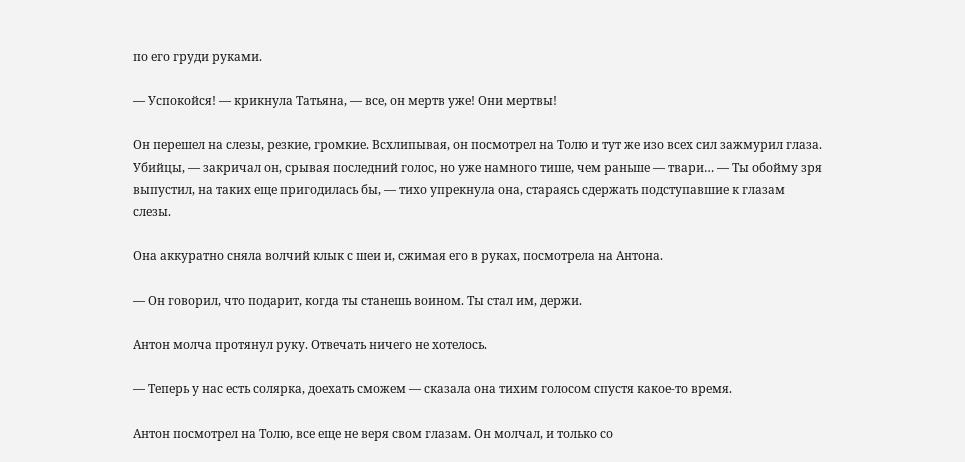по его груди руками.

— Успокойся! — крикнула Татьяна, — все, он мертв уже! Они мертвы!

Он перешел на слезы, резкие, громкие. Всхлипывая, он посмотрел на Толю и тут же изо всех сил зажмурил глаза. Убийцы, — закричал он, срывая последний голос, но уже намного тише, чем раньше — твари… — Ты обойму зря выпустил, на таких еще пригодилась бы, — тихо упрекнула она, стараясь сдержать подступавшие к глазам слезы.

Она аккуратно сняла волчий клык с шеи и, сжимая его в руках, посмотрела на Антона.

— Он говорил, что подарит, когда ты станешь воином. Ты стал им, держи.

Антон молча протянул руку. Отвечать ничего не хотелось.

— Теперь у нас есть солярка, доехать сможем — сказала она тихим голосом спустя какое-то время.

Антон посмотрел на Толю, все еще не веря свом глазам. Он молчал, и только со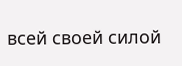всей своей силой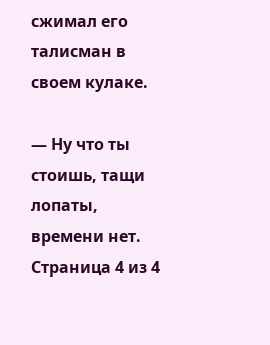сжимал его талисман в своем кулаке.

— Ну что ты стоишь, тащи лопаты, времени нет.
Страница 4 из 4